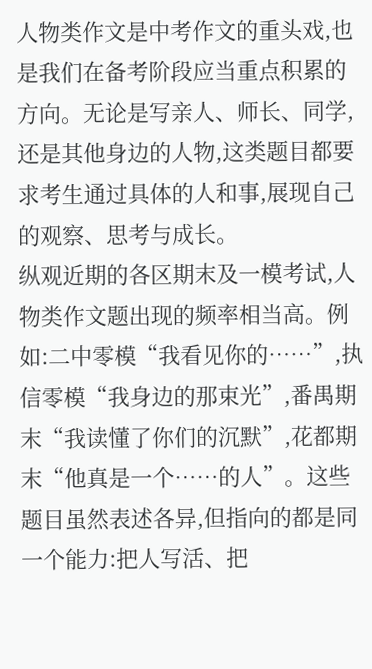人物类作文是中考作文的重头戏,也是我们在备考阶段应当重点积累的方向。无论是写亲人、师长、同学,还是其他身边的人物,这类题目都要求考生通过具体的人和事,展现自己的观察、思考与成长。
纵观近期的各区期末及一模考试,人物类作文题出现的频率相当高。例如:二中零模“我看见你的……”,执信零模“我身边的那束光”,番禺期末“我读懂了你们的沉默”,花都期末“他真是一个……的人”。这些题目虽然表述各异,但指向的都是同一个能力:把人写活、把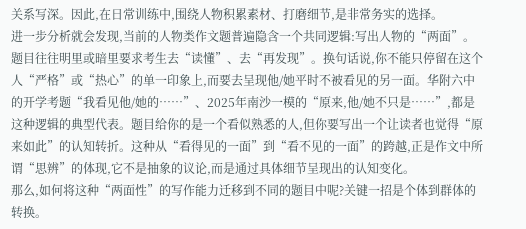关系写深。因此,在日常训练中,围绕人物积累素材、打磨细节,是非常务实的选择。
进一步分析就会发现,当前的人物类作文题普遍隐含一个共同逻辑:写出人物的“两面”。题目往往明里或暗里要求考生去“读懂”、去“再发现”。换句话说,你不能只停留在这个人“严格”或“热心”的单一印象上,而要去呈现他/她平时不被看见的另一面。华附六中的开学考题“我看见他/她的……”、2025年南沙一模的“原来,他/她不只是……”,都是这种逻辑的典型代表。题目给你的是一个看似熟悉的人,但你要写出一个让读者也觉得“原来如此”的认知转折。这种从“看得见的一面”到“看不见的一面”的跨越,正是作文中所谓“思辨”的体现,它不是抽象的议论,而是通过具体细节呈现出的认知变化。
那么,如何将这种“两面性”的写作能力迁移到不同的题目中呢?关键一招是个体到群体的转换。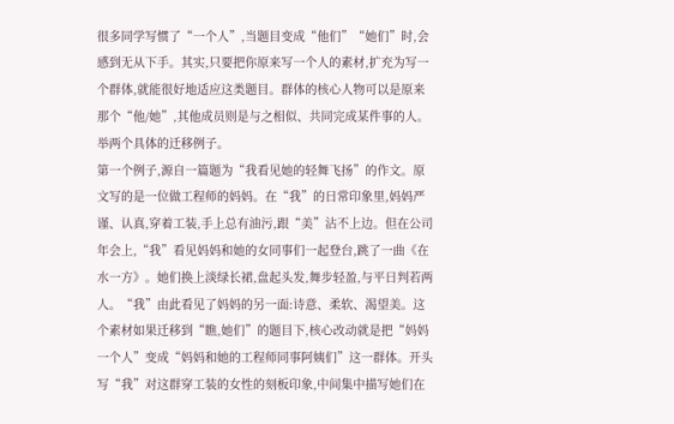很多同学写惯了“一个人”,当题目变成“他们”“她们”时,会感到无从下手。其实,只要把你原来写一个人的素材,扩充为写一个群体,就能很好地适应这类题目。群体的核心人物可以是原来那个“他/她”,其他成员则是与之相似、共同完成某件事的人。
举两个具体的迁移例子。
第一个例子,源自一篇题为“我看见她的轻舞飞扬”的作文。原文写的是一位做工程师的妈妈。在“我”的日常印象里,妈妈严谨、认真,穿着工装,手上总有油污,跟“美”沾不上边。但在公司年会上,“我”看见妈妈和她的女同事们一起登台,跳了一曲《在水一方》。她们换上淡绿长裙,盘起头发,舞步轻盈,与平日判若两人。“我”由此看见了妈妈的另一面:诗意、柔软、渴望美。这个素材如果迁移到“瞧,她们”的题目下,核心改动就是把“妈妈一个人”变成“妈妈和她的工程师同事阿姨们”这一群体。开头写“我”对这群穿工装的女性的刻板印象,中间集中描写她们在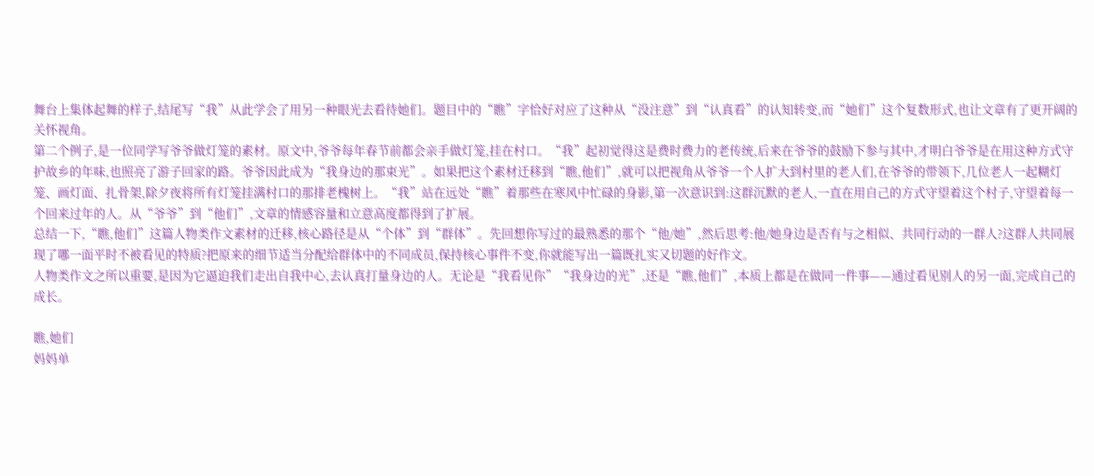舞台上集体起舞的样子,结尾写“我”从此学会了用另一种眼光去看待她们。题目中的“瞧”字恰好对应了这种从“没注意”到“认真看”的认知转变,而“她们”这个复数形式,也让文章有了更开阔的关怀视角。
第二个例子,是一位同学写爷爷做灯笼的素材。原文中,爷爷每年春节前都会亲手做灯笼,挂在村口。“我”起初觉得这是费时费力的老传统,后来在爷爷的鼓励下参与其中,才明白爷爷是在用这种方式守护故乡的年味,也照亮了游子回家的路。爷爷因此成为“我身边的那束光”。如果把这个素材迁移到“瞧,他们”,就可以把视角从爷爷一个人扩大到村里的老人们,在爷爷的带领下,几位老人一起糊灯笼、画灯面、扎骨架,除夕夜将所有灯笼挂满村口的那排老槐树上。“我”站在远处“瞧”着那些在寒风中忙碌的身影,第一次意识到:这群沉默的老人,一直在用自己的方式守望着这个村子,守望着每一个回来过年的人。从“爷爷”到“他们”,文章的情感容量和立意高度都得到了扩展。
总结一下,“瞧,他们”这篇人物类作文素材的迁移,核心路径是从“个体”到“群体”。先回想你写过的最熟悉的那个“他/她”,然后思考:他/她身边是否有与之相似、共同行动的一群人?这群人共同展现了哪一面平时不被看见的特质?把原来的细节适当分配给群体中的不同成员,保持核心事件不变,你就能写出一篇既扎实又切题的好作文。
人物类作文之所以重要,是因为它逼迫我们走出自我中心,去认真打量身边的人。无论是“我看见你”“我身边的光”,还是“瞧,他们”,本质上都是在做同一件事——通过看见别人的另一面,完成自己的成长。

瞧,她们
妈妈单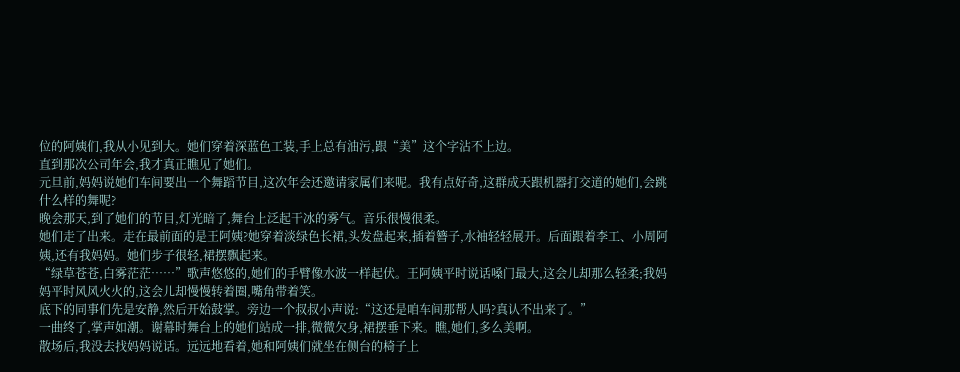位的阿姨们,我从小见到大。她们穿着深蓝色工装,手上总有油污,跟“美”这个字沾不上边。
直到那次公司年会,我才真正瞧见了她们。
元旦前,妈妈说她们车间要出一个舞蹈节目,这次年会还邀请家属们来呢。我有点好奇,这群成天跟机器打交道的她们,会跳什么样的舞呢?
晚会那天,到了她们的节目,灯光暗了,舞台上泛起干冰的雾气。音乐很慢很柔。
她们走了出来。走在最前面的是王阿姨?她穿着淡绿色长裙,头发盘起来,插着簪子,水袖轻轻展开。后面跟着李工、小周阿姨,还有我妈妈。她们步子很轻,裙摆飘起来。
“绿草苍苍,白雾茫茫……”歌声悠悠的,她们的手臂像水波一样起伏。王阿姨平时说话嗓门最大,这会儿却那么轻柔;我妈妈平时风风火火的,这会儿却慢慢转着圈,嘴角带着笑。
底下的同事们先是安静,然后开始鼓掌。旁边一个叔叔小声说:“这还是咱车间那帮人吗?真认不出来了。”
一曲终了,掌声如潮。谢幕时舞台上的她们站成一排,微微欠身,裙摆垂下来。瞧,她们,多么美啊。
散场后,我没去找妈妈说话。远远地看着,她和阿姨们就坐在侧台的椅子上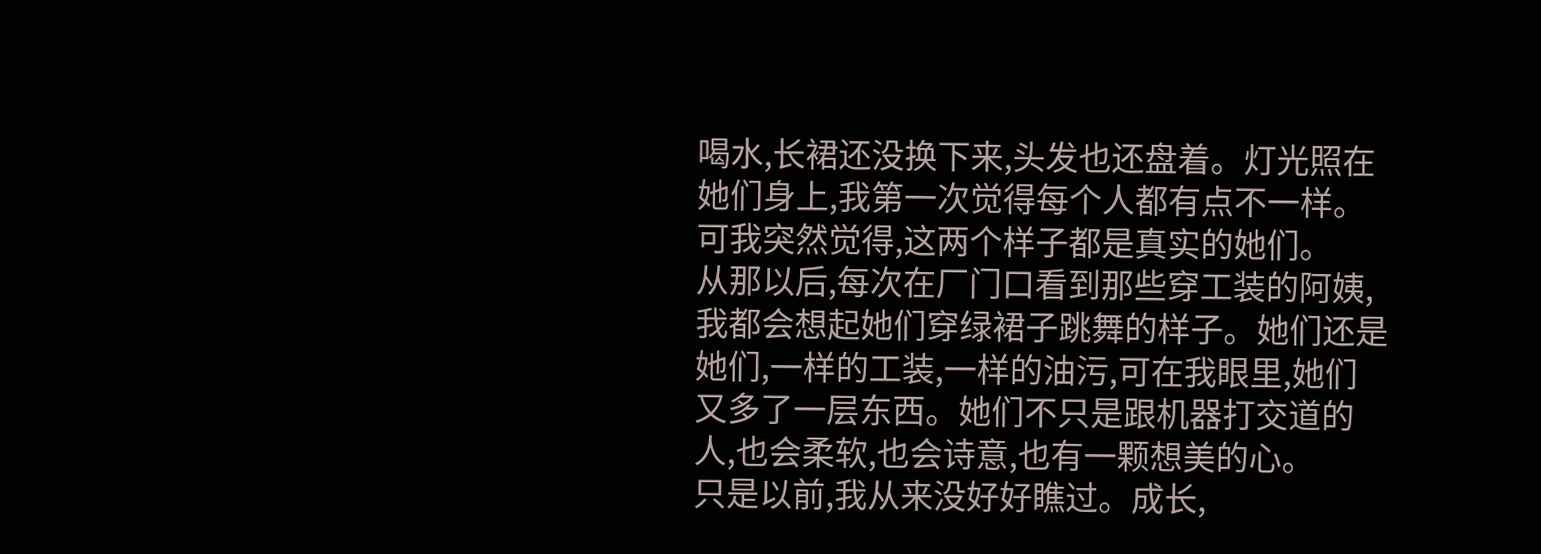喝水,长裙还没换下来,头发也还盘着。灯光照在她们身上,我第一次觉得每个人都有点不一样。
可我突然觉得,这两个样子都是真实的她们。
从那以后,每次在厂门口看到那些穿工装的阿姨,我都会想起她们穿绿裙子跳舞的样子。她们还是她们,一样的工装,一样的油污,可在我眼里,她们又多了一层东西。她们不只是跟机器打交道的人,也会柔软,也会诗意,也有一颗想美的心。
只是以前,我从来没好好瞧过。成长,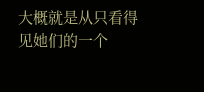大概就是从只看得见她们的一个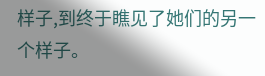样子,到终于瞧见了她们的另一个样子。